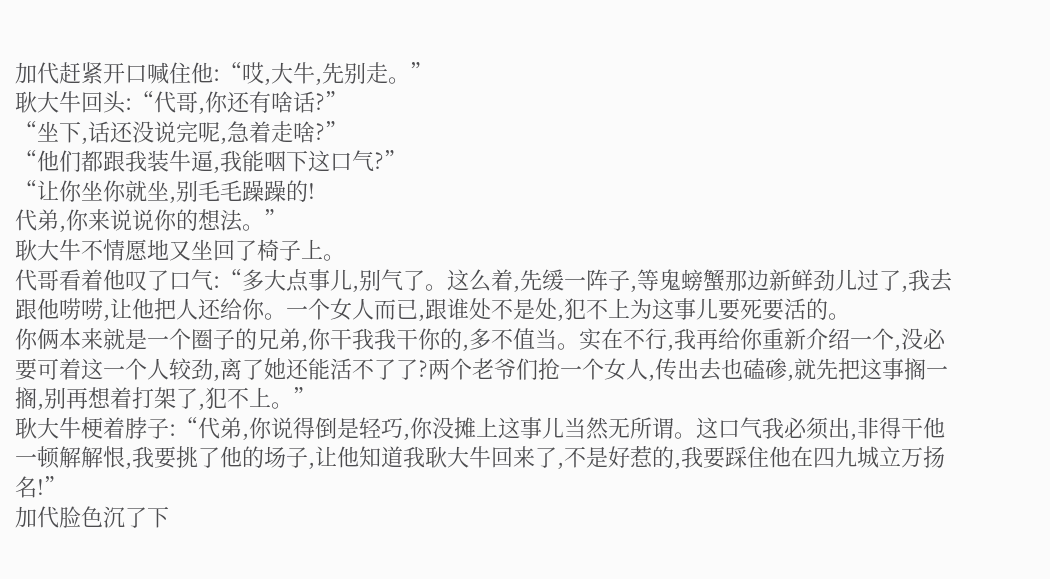加代赶紧开口喊住他:“哎,大牛,先别走。”
耿大牛回头:“代哥,你还有啥话?”
“坐下,话还没说完呢,急着走啥?”
“他们都跟我装牛逼,我能咽下这口气?”
“让你坐你就坐,别毛毛躁躁的!
代弟,你来说说你的想法。”
耿大牛不情愿地又坐回了椅子上。
代哥看着他叹了口气:“多大点事儿,别气了。这么着,先缓一阵子,等鬼螃蟹那边新鲜劲儿过了,我去跟他唠唠,让他把人还给你。一个女人而已,跟谁处不是处,犯不上为这事儿要死要活的。
你俩本来就是一个圈子的兄弟,你干我我干你的,多不值当。实在不行,我再给你重新介绍一个,没必要可着这一个人较劲,离了她还能活不了了?两个老爷们抢一个女人,传出去也磕碜,就先把这事搁一搁,别再想着打架了,犯不上。”
耿大牛梗着脖子:“代弟,你说得倒是轻巧,你没摊上这事儿当然无所谓。这口气我必须出,非得干他一顿解解恨,我要挑了他的场子,让他知道我耿大牛回来了,不是好惹的,我要踩住他在四九城立万扬名!”
加代脸色沉了下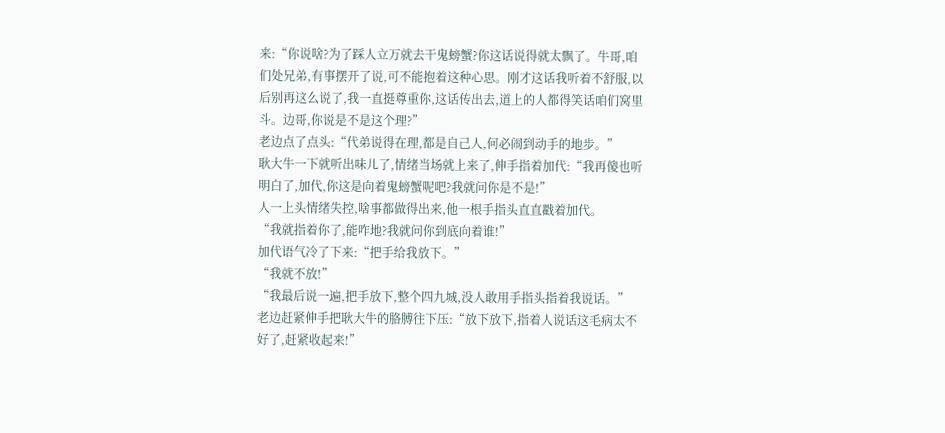来:“你说啥?为了踩人立万就去干鬼螃蟹?你这话说得就太飘了。牛哥,咱们处兄弟,有事摆开了说,可不能抱着这种心思。刚才这话我听着不舒服,以后别再这么说了,我一直挺尊重你,这话传出去,道上的人都得笑话咱们窝里斗。边哥,你说是不是这个理?”
老边点了点头:“代弟说得在理,都是自己人,何必闹到动手的地步。”
耿大牛一下就听出味儿了,情绪当场就上来了,伸手指着加代:“我再傻也听明白了,加代,你这是向着鬼螃蟹呢吧?我就问你是不是!”
人一上头情绪失控,啥事都做得出来,他一根手指头直直戳着加代。
“我就指着你了,能咋地?我就问你到底向着谁!”
加代语气冷了下来:“把手给我放下。”
“我就不放!”
“我最后说一遍,把手放下,整个四九城,没人敢用手指头指着我说话。”
老边赶紧伸手把耿大牛的胳膊往下压:“放下放下,指着人说话这毛病太不好了,赶紧收起来!”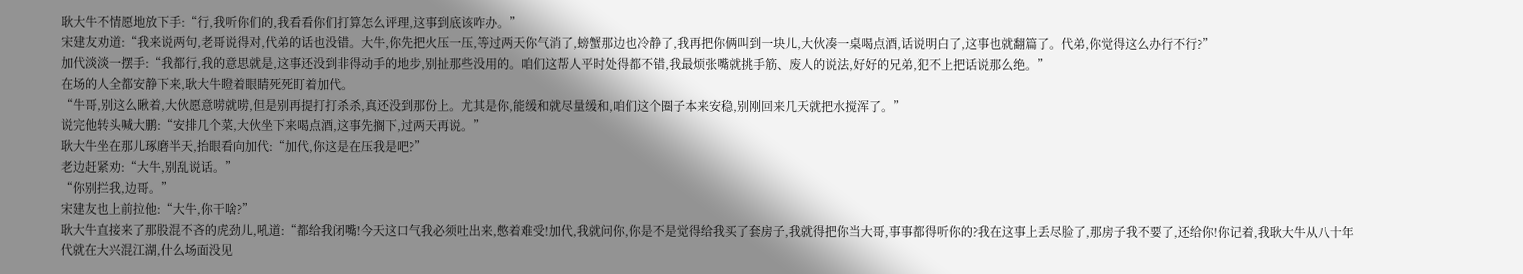耿大牛不情愿地放下手:“行,我听你们的,我看看你们打算怎么评理,这事到底该咋办。”
宋建友劝道:“我来说两句,老哥说得对,代弟的话也没错。大牛,你先把火压一压,等过两天你气消了,螃蟹那边也冷静了,我再把你俩叫到一块儿,大伙凑一桌喝点酒,话说明白了,这事也就翻篇了。代弟,你觉得这么办行不行?”
加代淡淡一摆手:“我都行,我的意思就是,这事还没到非得动手的地步,别扯那些没用的。咱们这帮人平时处得都不错,我最烦张嘴就挑手筋、废人的说法,好好的兄弟,犯不上把话说那么绝。”
在场的人全都安静下来,耿大牛瞪着眼睛死死盯着加代。
“牛哥,别这么瞅着,大伙愿意唠就唠,但是别再提打打杀杀,真还没到那份上。尤其是你,能缓和就尽量缓和,咱们这个圈子本来安稳,别刚回来几天就把水搅浑了。”
说完他转头喊大鹏:“安排几个菜,大伙坐下来喝点酒,这事先搁下,过两天再说。”
耿大牛坐在那儿琢磨半天,抬眼看向加代:“加代,你这是在压我是吧?”
老边赶紧劝:“大牛,别乱说话。”
“你别拦我,边哥。”
宋建友也上前拉他:“大牛,你干啥?”
耿大牛直接来了那股混不吝的虎劲儿,吼道:“都给我闭嘴!今天这口气我必须吐出来,憋着难受!加代,我就问你,你是不是觉得给我买了套房子,我就得把你当大哥,事事都得听你的?我在这事上丢尽脸了,那房子我不要了,还给你!你记着,我耿大牛从八十年代就在大兴混江湖,什么场面没见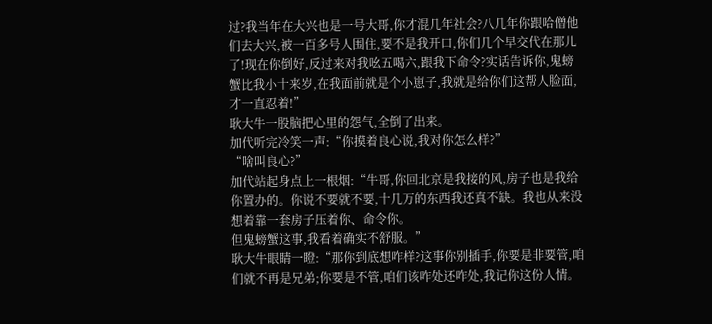过?我当年在大兴也是一号大哥,你才混几年社会?八几年你跟哈僧他们去大兴,被一百多号人围住,要不是我开口,你们几个早交代在那儿了!现在你倒好,反过来对我吆五喝六,跟我下命令?实话告诉你,鬼螃蟹比我小十来岁,在我面前就是个小崽子,我就是给你们这帮人脸面,才一直忍着!”
耿大牛一股脑把心里的怨气,全倒了出来。
加代听完冷笑一声:“你摸着良心说,我对你怎么样?”
“啥叫良心?”
加代站起身点上一根烟:“牛哥,你回北京是我接的风,房子也是我给你置办的。你说不要就不要,十几万的东西我还真不缺。我也从来没想着靠一套房子压着你、命令你。
但鬼螃蟹这事,我看着确实不舒服。”
耿大牛眼睛一瞪:“那你到底想咋样?这事你别插手,你要是非要管,咱们就不再是兄弟;你要是不管,咱们该咋处还咋处,我记你这份人情。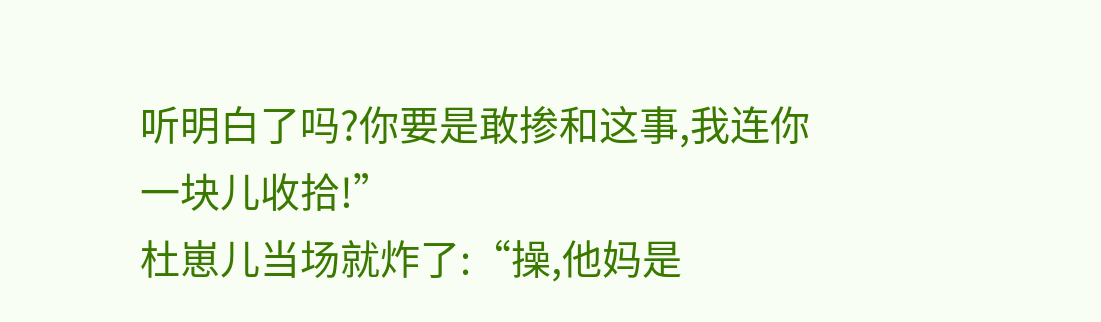听明白了吗?你要是敢掺和这事,我连你一块儿收拾!”
杜崽儿当场就炸了:“操,他妈是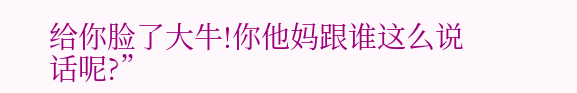给你脸了大牛!你他妈跟谁这么说话呢?”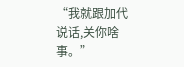“我就跟加代说话,关你啥事。”